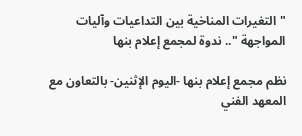"التغيرات المناخية بين التداعيات وآليات المواجهة ".. ندوة لمجمع إعلام بنها

نظم مجمع إعلام بنها -اليوم الإثنين- بالتعاون مع المعهد الفني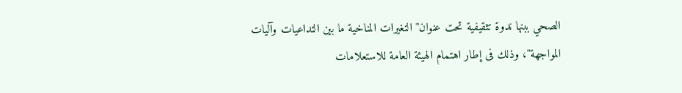الصحي ببنها ندوة تثقيفية تحت عنوان" التغيرات المناخية ما بين التداعيات وآليات المواجهة"، وذلك فى إطار اهتمام الهيئة العامة للاستعلامات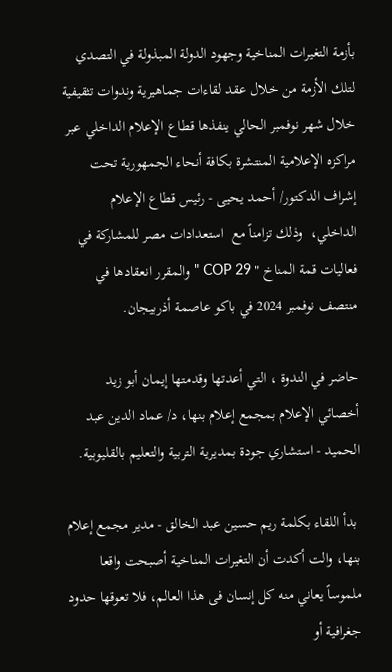بأزمة التغيرات المناخية وجهود الدولة المبذولة في التصدي لتلك الأزمة من خلال عقد لقاءات جماهيرية وندوات تثقيفية خلال شهر نوفمبر الحالي ينفذها قطاع الإعلام الداخلي عبر مراكزه الإعلامية المنتشرة بكافة أنحاء الجمهورية تحت إشراف الدكتور/ أحمد يحيى - رئيس قطاع الإعلام الداخلي،  وذلك تزامناً مع  استعدادات مصر للمشاركة في فعاليات قمة المناخ " COP 29 " والمقرر انعقادها في منتصف نوفمبر 2024 في باكو عاصمة أذربيجان.

حاضر في الندوة ، التي أعدتها وقدمتها إيمان أبو زيد أخصائي الإعلام بمجمع إعلام بنها، د/ عماد الدين عبد الحميد - استشاري جودة بمديرية التربية والتعليم بالقليوبية.

 بدأ اللقاء بكلمة ريم حسين عبد الخالق - مدير مجمع إعلام بنها، والت أكدت أن التغيرات المناخية أصبحت واقعا ملموساً يعاني منه كل إنسان فى هذا العالم، فلا تعوقها حدود جغرافية أو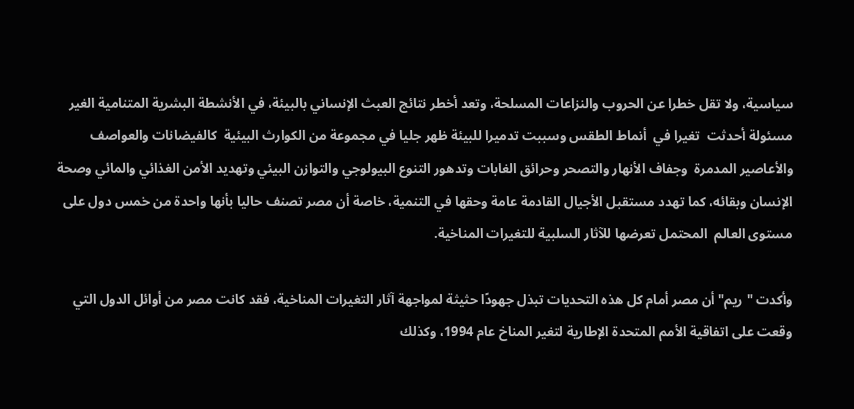سياسية، ولا تقل خطرا عن الحروب والنزاعات المسلحة، وتعد أخطر نتائج العبث الإنساني بالبيئة، في الأنشطة البشرية المتنامية الغير مسئولة أحدثت  تغيرا في  أنماط الطقس وسببت تدميرا للبيئة ظهر جليا في مجموعة من الكوارث البيئية  كالفيضانات والعواصف والأعاصير المدمرة  وجفاف الأنهار والتصحر وحرائق الغابات وتدهور التنوع البيولوجي والتوازن البيئي وتهديد الأمن الغذائي والمائي وصحة الإنسان وبقائه، كما تهدد مستقبل الأجيال القادمة عامة وحقها في التنمية، خاصة أن مصر تصنف حاليا بأنها واحدة من خمس دول على مستوى العالم  المحتمل تعرضها للآثار السلبية للتغيرات المناخية.

وأكدت "ريم" أن مصر أمام كل هذه التحديات تبذل جهودًا حثيثة لمواجهة آثار التغيرات المناخية، فقد كانت مصر من أوائل الدول التي وقعت على اتفاقية الأمم المتحدة الإطارية لتغير المناخ عام 1994، وكذلك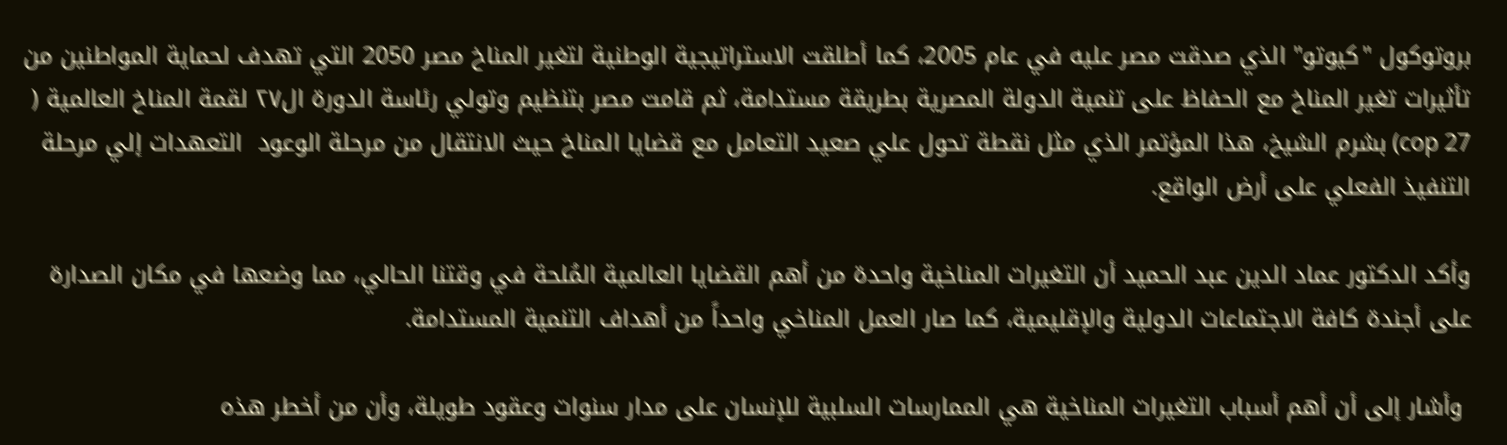بروتوكول "كيوتو" الذي صدقت مصر عليه في عام 2005، كما أطلقت الاستراتيجية الوطنية لتغير المناخ مصر 2050 التي تهدف لحماية المواطنين من تأثيرات تغير المناخ مع الحفاظ على تنمية الدولة المصرية بطريقة مستدامة، ثم قامت مصر بتنظيم وتولي رئاسة الدورة ال٢٧ لقمة المناخ العالمية ( cop 27) بشرم الشيخ، هذا المؤتمر الذي مثل نقطة تحول علي صعيد التعامل مع قضايا المناخ حيث الانتقال من مرحلة الوعود  التعهدات إلي مرحلة التنفيذ الفعلي على أرض الواقع.

وأكد الدكتور عماد الدين عبد الحميد أن التغيرات المناخية واحدة من أهم القضايا العالمية المُلحة في وقتنا الحالي، مما وضعها في مكان الصدارة على أجندة كافة الاجتماعات الدولية والإقليمية، كما صار العمل المناخي واحداً من أهداف التنمية المستدامة.

 وأشار إلى أن أهم أسباب التغيرات المناخية هي الممارسات السلبية للإنسان على مدار سنوات وعقود طويلة، وأن من أخطر هذه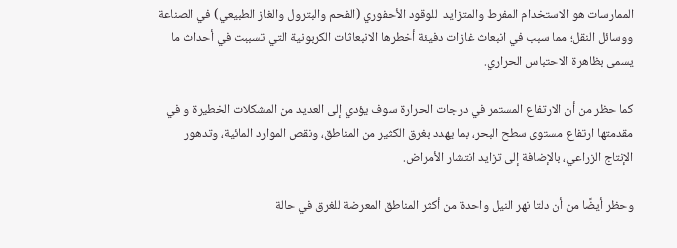الممارسات هو الاستخدام المفرط والمتزايد  للوقود الأحفوري (الفحم والبترول والغاز الطبيعي) في الصناعة ووسائل النقل؛ مما سبب في انبعاث غازات دفيئة أخطرها الانبعاثات الكربونية التي تسببت في أحداث ما يسمى بظاهرة الاحتباس الحراري.

كما حظر من أن الارتفاع المستمر في درجات الحرارة سوف يؤدي إلى العديد من المشكلات الخطيرة و في مقدمتها ارتفاع مستوى سطح البحر، بما يهدد بغرق الكثير من المناطق، ونقص الموارد المائية، وتدهور الإنتاج الزراعي، بالإضافة إلى تزايد انتشار الأمراض.

وحظر أيضًا من أن دلتا نهر النيل واحدة من أكثر المناطق المعرضة للغرق في حالة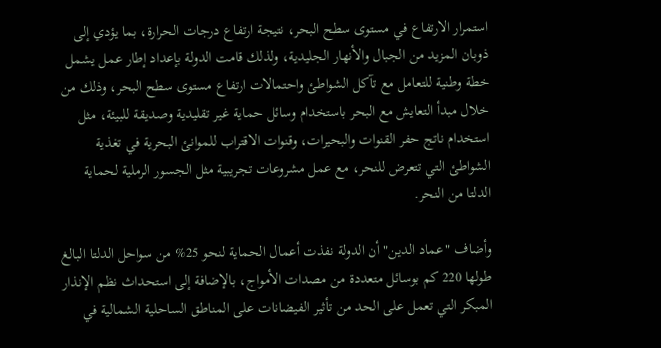استمرار الارتفاع في مستوى سطح البحر، نتيجة ارتفاع درجات الحرارة، بما يؤدي إلى ذوبان المزيد من الجبال والأنهار الجليدية، ولذلك قامت الدولة بإعداد إطار عمل يشمل خطة وطنية للتعامل مع تآكل الشواطئ واحتمالات ارتفاع مستوى سطح البحر، وذلك من خلال مبدأ التعايش مع البحر باستخدام وسائل حماية غير تقليدية وصديقة للبيئة، مثل استخدام ناتج حفر القنوات والبحيرات، وقنوات الاقتراب للموانئ البحرية في تغذية الشواطئ التي تتعرض للنحر، مع عمل مشروعات تجريبية مثل الجسور الرملية لحماية الدلتا من النحر.

وأضاف "عماد الدين" أن الدولة نفذت أعمال الحماية لنحو 25% من سواحل الدلتا البالغ طولها 220 كم بوسائل متعددة من مصدات الأمواج، بالإضافة إلى استحداث نظم الإنذار المبكر التي تعمل على الحد من تأثير الفيضانات على المناطق الساحلية الشمالية في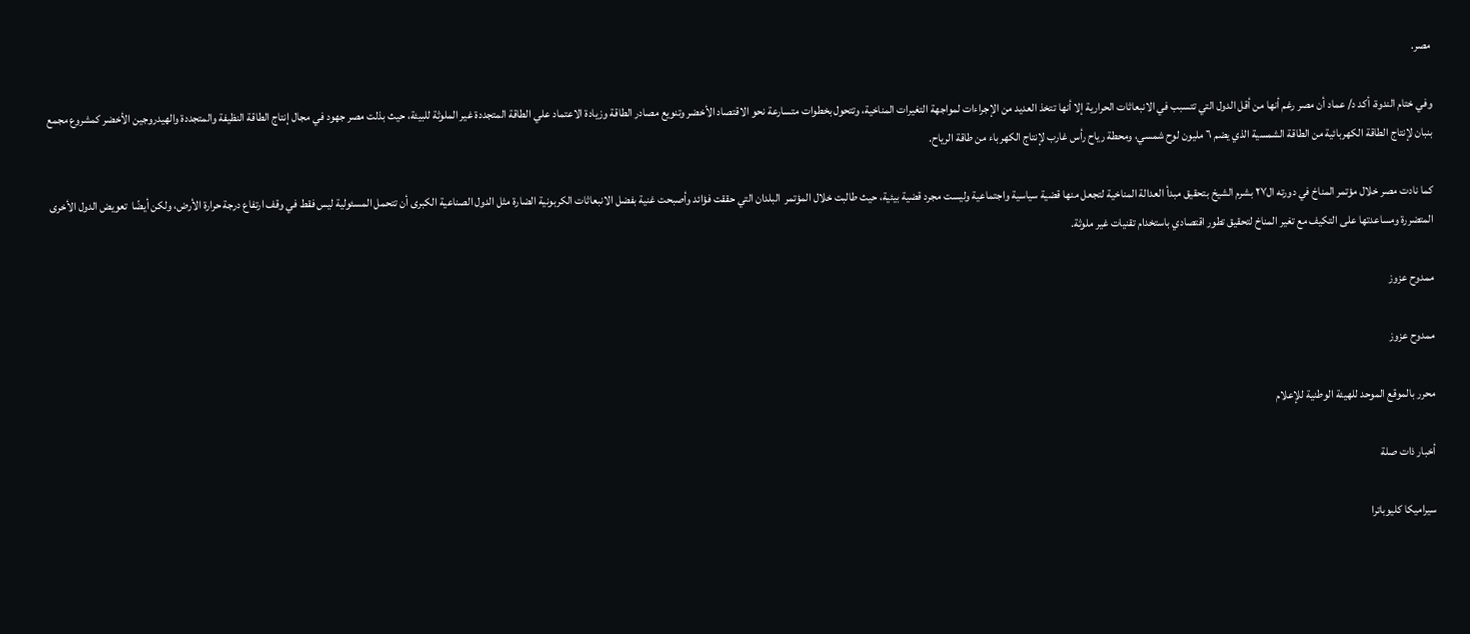مصر.

وفي ختام الندوة، أكد د/ عماد أن مصر رغم أنها من أقل الدول التي تتسبب في الانبعاثات الحرارية إلا أنها تتخذ العديد من الإجراءات لمواجهة التغيرات المناخية، وتتحول بخطوات متسارعة نحو الاقتصاد الأخضر وتنويع مصادر الطاقة وزيادة الاعتماد علي الطاقة المتجددة غير الملوثة للبيئة، حيث بذلت مصر جهود في مجال إنتاج الطاقة النظيفة والمتجددة والهيدروجين الأخضر كمشروع مجمع بنبان لإنتاج الطاقة الكهربائية من الطاقة الشمسية الذي يضم ٦ مليون لوح شمسي، ومحطة رياح رأس غارب لإنتاج الكهرباء من طاقة الرياح.

كما نادت مصر خلال مؤتمر المناخ في دورته ال٢٧ بشرم الشيخ بتحقيق مبدأ العدالة المناخية لتجعل منها قضية سياسية واجتماعية وليست مجرد قضية بيئية، حيث طالبت خلال المؤتمر  البلدان التي حققت فؤائد وأصبحت غنية بفضل الانبعاثات الكربونية الضارة مثل الدول الصناعية الكبرى أن تتحمل المسئولية ليس فقط في وقف ارتفاع درجة حرارة الأرض، ولكن أيضًا  تعويض الدول الأخرى المتضررة ومساعدتها على التكيف مع تغير المناخ لتحقيق تطور اقتصادي باستخدام تقنيات غير ملوثة.

ممدوح عزوز

ممدوح عزوز

محرر بالموقع الموحد للهيئة الوطنية للإعلام

أخبار ذات صلة

سيراميكا كليوباترا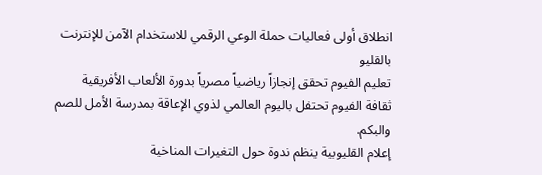انطلاق أولى فعاليات حملة الوعي الرقمي للاستخدام الآمن للإنترنت بالقليو
تعليم الفيوم تحقق إنجازاً رياضياً مصرياً بدورة الألعاب الأفريقية
ثقافة الفيوم تحتفل باليوم العالمي لذوي الإعاقة بمدرسة الأمل للصم والبكم.
إعلام القليوبية ينظم ندوة حول التغيرات المناخية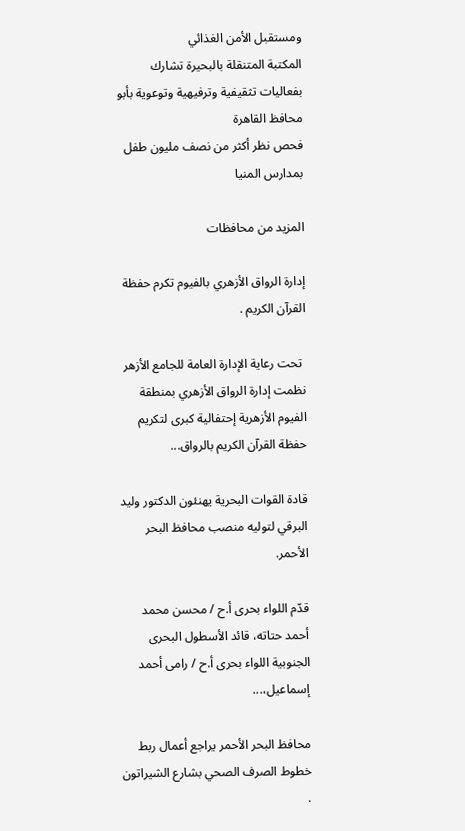ومستقبل الأمن الغذائي
المكتبة المتنقلة بالبحيرة تشارك بفعاليات تثقيفية وترفيهية وتوعوية بأبو
محافظ القاهرة
فحص نظر أكثر من نصف مليون طفل بمدارس المنيا

المزيد من محافظات

إدارة الرواق الأزهري بالفيوم تكرم حفظة القرآن الكريم .

 تحت رعاية الإدارة العامة للجامع الأزهر نظمت إدارة الرواق الأزهري بمنطقة الفيوم الأزهرية إحتفالية كبرى لتكريم حفظة القرآن الكريم بالرواق...

قادة القوات البحرية يهنئون الدكتور وليد البرقي لتوليه منصب محافظ البحر الأحمر.

قدّم اللواء بحرى أ.ح / محسن محمد أحمد حتاته، قائد الأسطول البحرى الجنوبية اللواء بحرى أ.ح / رامى أحمد إسماعيل،...

محافظ البحر الأحمر يراجع أعمال ربط خطوط الصرف الصحي بشارع الشيراتون .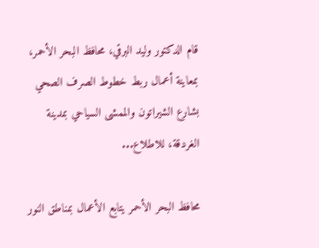قام الدكتور وليد البرقي، محافظ البحر الأحمر، بمعاينة أعمال ربط خطوط الصرف الصحي بشارع الشيراتون والممشى السياحي بمدينة الغردقة، للاطلاع...

محافظ البحر الأحمر يتابع الأعمال بمناطق النور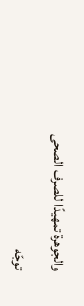والجوهرة تمهيدًا للصرف الصحى

توجّه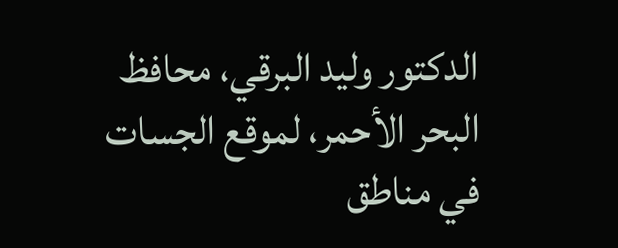الدكتور وليد البرقي، محافظ البحر الأحمر، لموقع الجسات في مناطق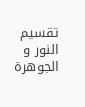تقسيم النور و الجوهرة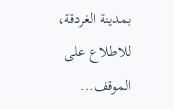بمدينة الغردقة، للاطلاع على الموقف...